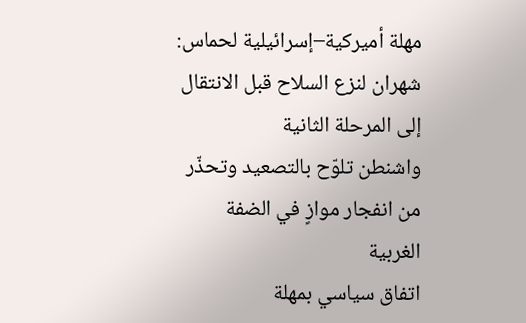مهلة أميركية–إسرائيلية لحماس: شهران لنزع السلاح قبل الانتقال إلى المرحلة الثانية
واشنطن تلوّح بالتصعيد وتحذّر من انفجار موازٍ في الضفة الغربية
اتفاق سياسي بمهلة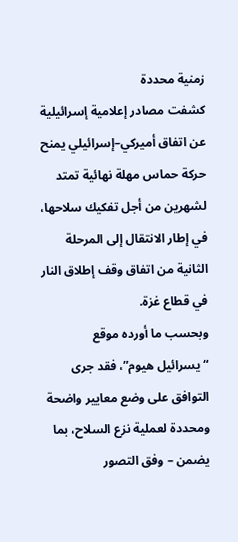زمنية محددة
كشفت مصادر إعلامية إسرائيلية عن اتفاق أميركي–إسرائيلي يمنح حركة حماس مهلة نهائية تمتد لشهرين من أجل تفكيك سلاحها، في إطار الانتقال إلى المرحلة الثانية من اتفاق وقف إطلاق النار في قطاع غزة.
وبحسب ما أورده موقع “يسرائيل هيوم”، فقد جرى التوافق على وضع معايير واضحة ومحددة لعملية نزع السلاح، بما يضمن – وفق التصور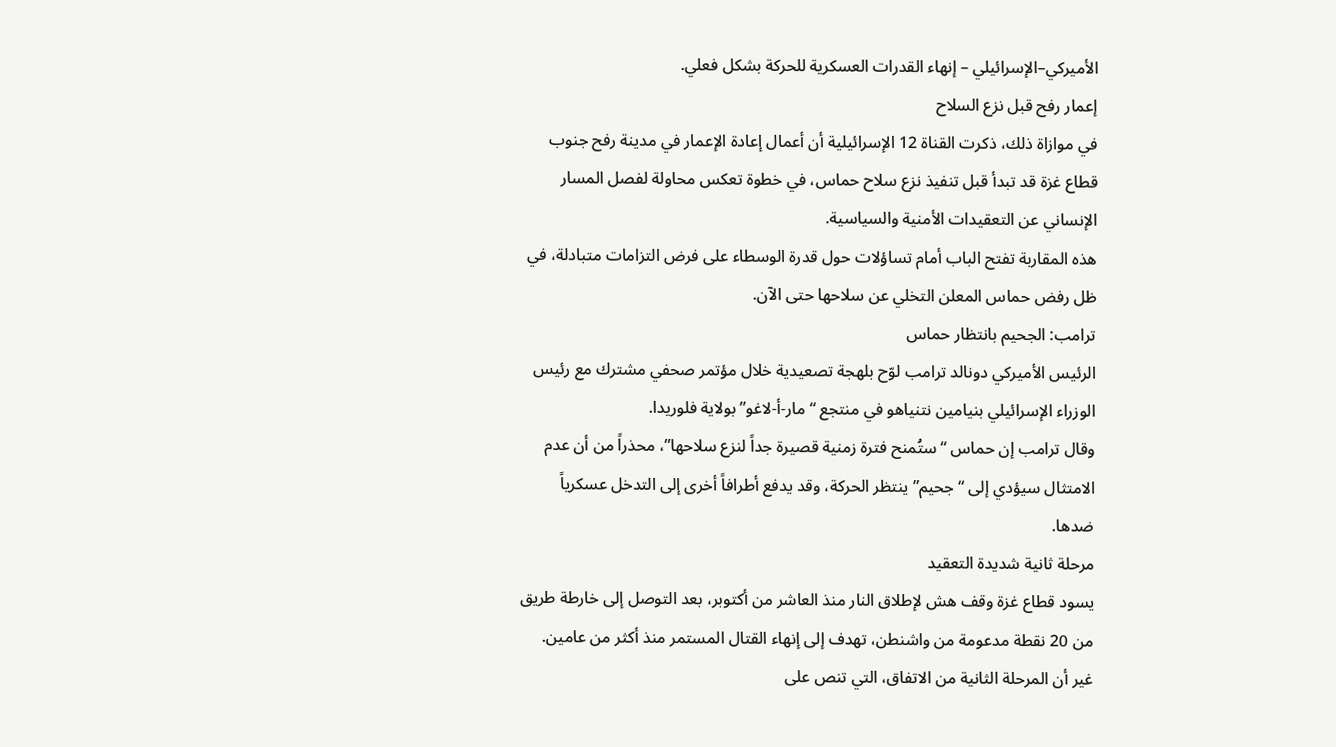الأميركي–الإسرائيلي – إنهاء القدرات العسكرية للحركة بشكل فعلي.
إعمار رفح قبل نزع السلاح
في موازاة ذلك، ذكرت القناة 12 الإسرائيلية أن أعمال إعادة الإعمار في مدينة رفح جنوب قطاع غزة قد تبدأ قبل تنفيذ نزع سلاح حماس، في خطوة تعكس محاولة لفصل المسار الإنساني عن التعقيدات الأمنية والسياسية.
هذه المقاربة تفتح الباب أمام تساؤلات حول قدرة الوسطاء على فرض التزامات متبادلة، في ظل رفض حماس المعلن التخلي عن سلاحها حتى الآن.
ترامب: الجحيم بانتظار حماس
الرئيس الأميركي دونالد ترامب لوّح بلهجة تصعيدية خلال مؤتمر صحفي مشترك مع رئيس الوزراء الإسرائيلي بنيامين نتنياهو في منتجع “مار-أ-لاغو” بولاية فلوريدا.
وقال ترامب إن حماس “ستُمنح فترة زمنية قصيرة جداً لنزع سلاحها”، محذراً من أن عدم الامتثال سيؤدي إلى “جحيم” ينتظر الحركة، وقد يدفع أطرافاً أخرى إلى التدخل عسكرياً ضدها.
مرحلة ثانية شديدة التعقيد
يسود قطاع غزة وقف هش لإطلاق النار منذ العاشر من أكتوبر، بعد التوصل إلى خارطة طريق من 20 نقطة مدعومة من واشنطن، تهدف إلى إنهاء القتال المستمر منذ أكثر من عامين.
غير أن المرحلة الثانية من الاتفاق، التي تنص على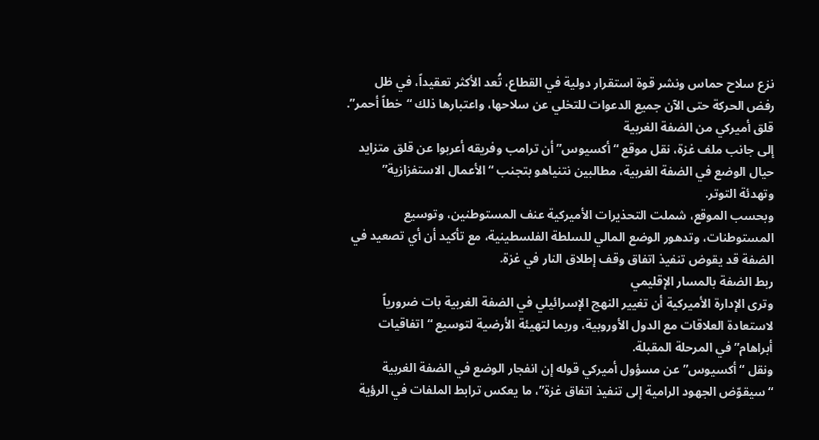نزع سلاح حماس ونشر قوة استقرار دولية في القطاع، تُعد الأكثر تعقيداً، في ظل رفض الحركة حتى الآن جميع الدعوات للتخلي عن سلاحها، واعتبارها ذلك “خطاً أحمر”.
قلق أميركي من الضفة الغربية
إلى جانب ملف غزة، نقل موقع “أكسيوس” أن ترامب وفريقه أعربوا عن قلق متزايد حيال الوضع في الضفة الغربية، مطالبين نتنياهو بتجنب “الأعمال الاستفزازية” وتهدئة التوتر.
وبحسب الموقع، شملت التحذيرات الأميركية عنف المستوطنين، وتوسيع المستوطنات، وتدهور الوضع المالي للسلطة الفلسطينية، مع تأكيد أن أي تصعيد في الضفة قد يقوض تنفيذ اتفاق وقف إطلاق النار في غزة.
ربط الضفة بالمسار الإقليمي
وترى الإدارة الأميركية أن تغيير النهج الإسرائيلي في الضفة الغربية بات ضرورياً لاستعادة العلاقات مع الدول الأوروبية، وربما لتهيئة الأرضية لتوسيع “اتفاقيات أبراهام” في المرحلة المقبلة.
ونقل “أكسيوس” عن مسؤول أميركي قوله إن انفجار الوضع في الضفة الغربية “سيقوّض الجهود الرامية إلى تنفيذ اتفاق غزة”، ما يعكس ترابط الملفات في الرؤية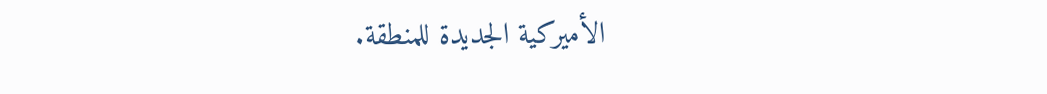الأميركية الجديدة للمنطقة.